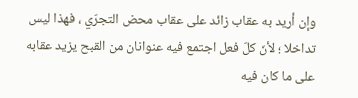وإن أريد به عقاب زائد على عقاب محض التجرّي ، فهذا ليس تداخلا ؛ لأنّ كلّ فعل اجتمع فيه عنوانان من القبح يزيد عقابه على ما كان فيه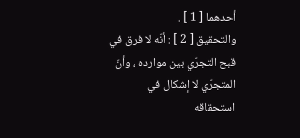أحدهما [ 1 ] .
والتحقيق [ 2 ] : أنّه لا فرق في قبح التجرّي بين موارده ، وأنّ المتجرّي لا إشكال في استحقاقه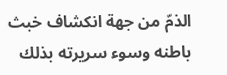الذمّ من جهة انكشاف خبث باطنه وسوء سريرته بذلك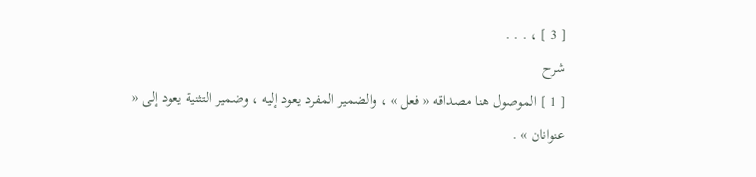[ 3 ] ، . . .
شرح
[ 1 ] الموصول هنا مصداقه « فعل » ، والضمير المفرد يعود إليه ، وضمير التثنية يعود إلى « عنوانان » .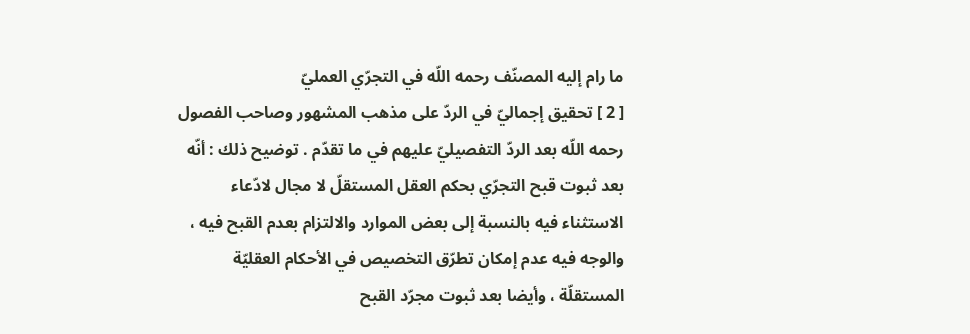ما رام إليه المصنّف رحمه اللّه في التجرّي العمليّ
[ 2 ] تحقيق إجماليّ في الردّ على مذهب المشهور وصاحب الفصول رحمه اللّه بعد الردّ التفصيليّ عليهم في ما تقدّم . توضيح ذلك : أنّه بعد ثبوت قبح التجرّي بحكم العقل المستقلّ لا مجال لادّعاء الاستثناء فيه بالنسبة إلى بعض الموارد والالتزام بعدم القبح فيه ، والوجه فيه عدم إمكان تطرّق التخصيص في الأحكام العقليّة المستقلّة ، وأيضا بعد ثبوت مجرّد القبح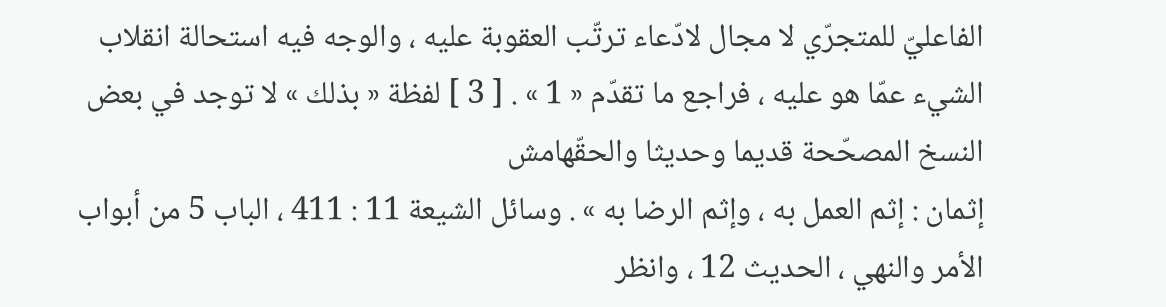الفاعليّ للمتجرّي لا مجال لادّعاء ترتّب العقوبة عليه ، والوجه فيه استحالة انقلاب الشيء عمّا هو عليه ، فراجع ما تقدّم « 1 » . [ 3 ] لفظة « بذلك » لا توجد في بعض النسخ المصحّحة قديما وحديثا والحقّهامش
إثمان : إثم العمل به ، وإثم الرضا به » . وسائل الشيعة 11 : 411 ، الباب 5 من أبواب الأمر والنهي ، الحديث 12 ، وانظر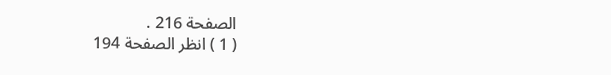الصفحة 216 .
( 1 ) انظر الصفحة 194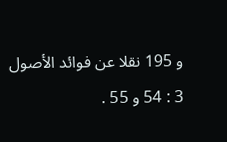و 195 نقلا عن فوائد الأصول 3 : 54 و 55 .